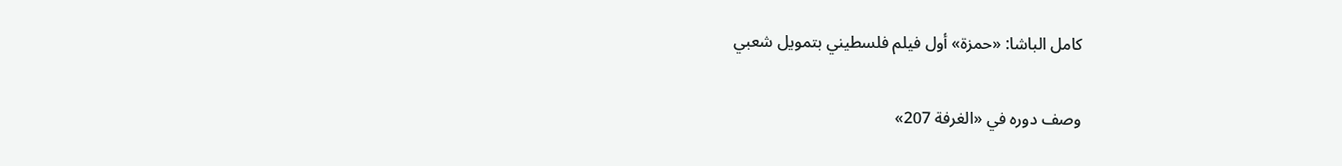كامل الباشا: «حمزة» أول فيلم فلسطيني بتمويل شعبي

وصف دوره في «الغرفة 207»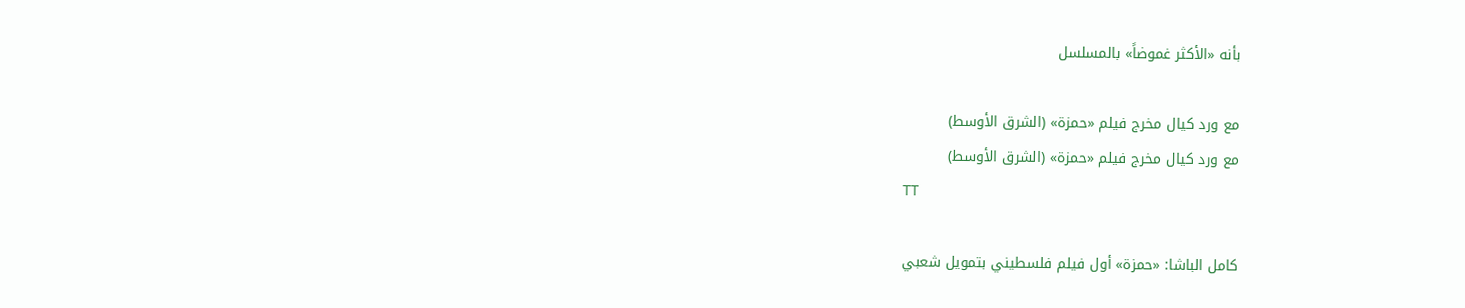بأنه «الأكثر غموضاً» بالمسلسل

مع ورد كيال مخرج فيلم «حمزة» (الشرق الأوسط)
مع ورد كيال مخرج فيلم «حمزة» (الشرق الأوسط)
TT

كامل الباشا: «حمزة» أول فيلم فلسطيني بتمويل شعبي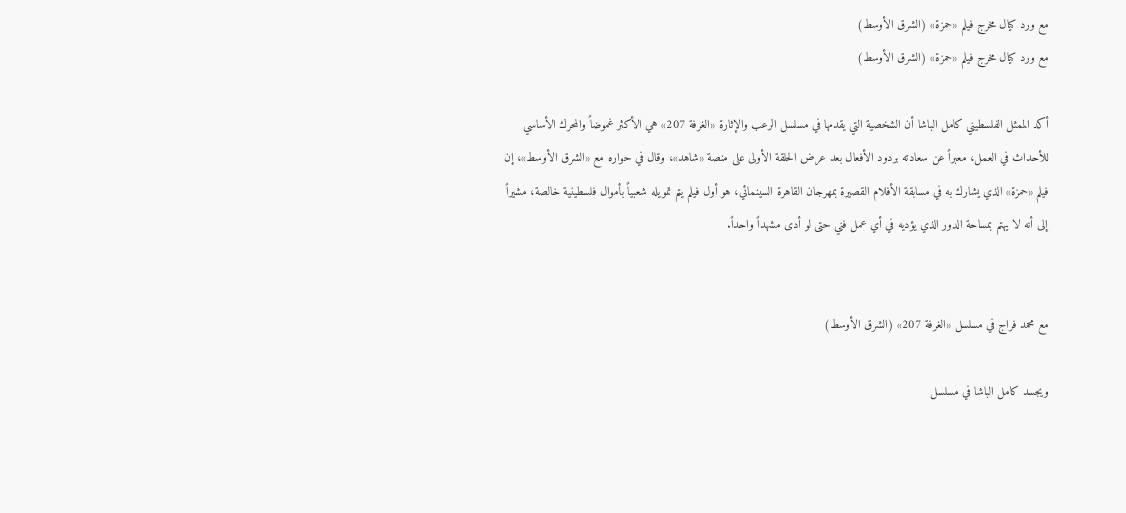مع ورد كيال مخرج فيلم «حمزة» (الشرق الأوسط)
مع ورد كيال مخرج فيلم «حمزة» (الشرق الأوسط)

أكد الممثل الفلسطيني كامل الباشا أن الشخصية التي يقدمها في مسلسل الرعب والإثارة «الغرفة 207» هي الأكثر غموضاً والمحرك الأساسي للأحداث في العمل، معبراً عن سعادته بردود الأفعال بعد عرض الحلقة الأولى على منصة «شاهد»، وقال في حواره مع «الشرق الأوسط»، إن فيلم «حمزة» الذي يشارك به في مسابقة الأفلام القصيرة بمهرجان القاهرة السينمائي، هو أول فيلم يتم تمويله شعبياً بأموال فلسطينية خالصة، مشيراً إلى أنه لا يهتم بمساحة الدور الذي يؤديه في أي عمل فني حتى لو أدى مشهداً واحداً.


مع محمد فراج في مسلسل «الغرفة 207» (الشرق الأوسط)

ويجسد كامل الباشا في مسلسل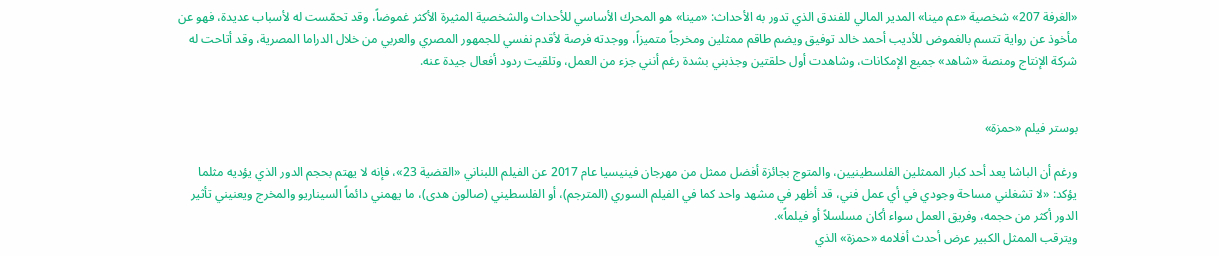«الغرفة 207» شخصية «عم مينا» المدير المالي للفندق الذي تدور به الأحداث: «مينا» هو المحرك الأساسي للأحداث والشخصية المثيرة الأكثر غموضاً، وقد تحمّست له لأسباب عديدة، فهو عن مأخوذ عن رواية تتسم بالغموض للأديب أحمد خالد توفيق ويضم طاقم ممثلين ومخرجاً متميزاً، ووجدته فرصة لأقدم نفسي للجمهور المصري والعربي من خلال الدراما المصرية، وقد أتاحت له شركة الإنتاج ومنصة «شاهد» جميع الإمكانات، وشاهدت أول حلقتين وجذبني بشدة رغم أنني جزء من العمل، وتلقيت ردود أفعال جيدة عنه.


بوستر فيلم «حمزة»

ورغم أن الباشا يعد أحد كبار الممثلين الفلسطينيين، والمتوج بجائزة أفضل ممثل من مهرجان فينيسيا عام 2017 عن الفيلم اللبناني «القضية 23»، فإنه لا يهتم بحجم الدور الذي يؤديه مثلما يؤكد: «لا تشغلني مساحة وجودي في أي عمل فني، قد أظهر في مشهد واحد كما في الفيلم السوري (المترجم)، أو الفلسطيني (صالون هدى)، ما يهمني دائماً السيناريو والمخرج ويعنيني تأثير الدور أكثر من حجمه، وفريق العمل سواء أكان مسلسلاً أو فيلماً».
ويترقب الممثل الكبير عرض أحدث أفلامه «حمزة» الذي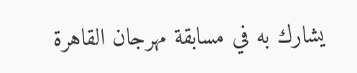يشارك به في مسابقة مهرجان القاهرة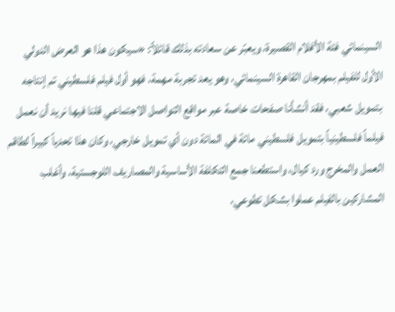السينمائي فئة الأفلام القصيرة، ويعبّر عن سعادته بذلك قائلاً: «سيكون هذا هو العرض الدولي الأول للفيلم بمهرجان القاهرة السينمائي، وهو يعد تجربة مهمة، فهو أول فيلم فلسطيني تم إنتاجه بتمويل شعبي، فقد أنشأنا صفحات خاصة عبر مواقع التواصل الاجتماعي قلنا فيها نريد أن نعمل فيلماً فلسطينياً بتمويل فلسطيني مائة في المائة دون أي تمويل خارجي، وكان هذا تحدياً كبيراً لطاقم العمل والمخرج ورد كيال، واستطعنا جمع التكلفة الأساسية والمصاريف اللوجستية، وأغلب المشاركين بالفيلم عملوا بشكل تطوعي،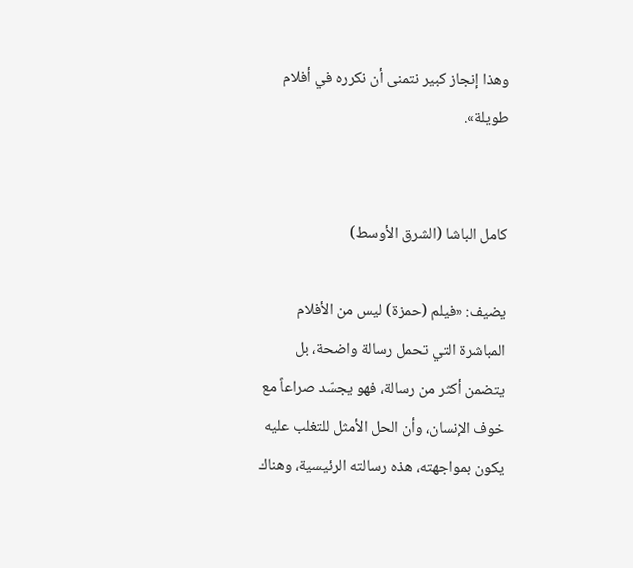وهذا إنجاز كبير نتمنى أن نكرره في أفلام طويلة».


كامل الباشا (الشرق الأوسط)

يضيف: «فيلم (حمزة) ليس من الأفلام المباشرة التي تحمل رسالة واضحة، بل يتضمن أكثر من رسالة، فهو يجسّد صراعاً مع خوف الإنسان، وأن الحل الأمثل للتغلب عليه يكون بمواجهته، هذه رسالته الرئيسية، وهناك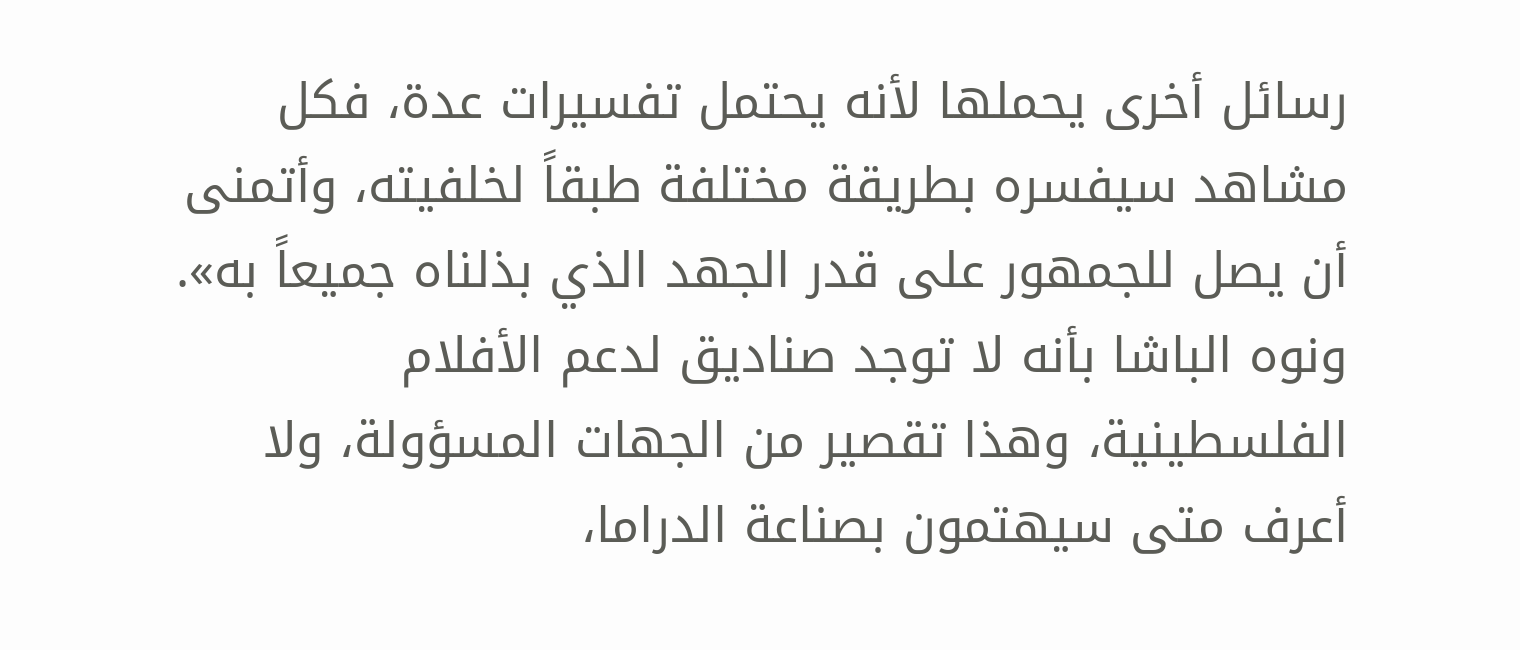رسائل أخرى يحملها لأنه يحتمل تفسيرات عدة، فكل مشاهد سيفسره بطريقة مختلفة طبقاً لخلفيته، وأتمنى أن يصل للجمهور على قدر الجهد الذي بذلناه جميعاً به».
ونوه الباشا بأنه لا توجد صناديق لدعم الأفلام الفلسطينية، وهذا تقصير من الجهات المسؤولة، ولا أعرف متى سيهتمون بصناعة الدراما،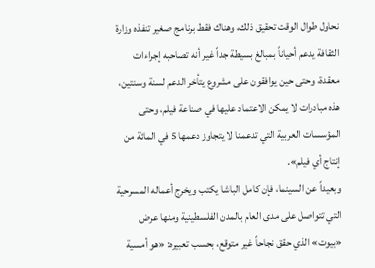نحاول طوال الوقت تحقيق ذلك، وهناك فقط برنامج صغير تنفذه وزارة الثقافة يدعم أحياناً بمبالغ بسيطة جداً غير أنه تصاحبه إجراءات معقدة، وحتى حين يوافقون على مشروع يتأخر الدعم لسنة وسنتين، هذه مبادرات لا يمكن الاعتماد عليها في صناعة فيلم، وحتى المؤسسات العربية التي تدعمنا لا يتجاوز دعمها 5 في المائة من إنتاج أي فيلم».
وبعيداً عن السينما، فإن كامل الباشا يكتب ويخرج أعماله المسرحية التي تتواصل على مدى العام بالمدن الفلسطينية ومنها عرض «بيوت» الذي حقق نجاحاً غير متوقع، بحسب تعبيره: «هو أمسية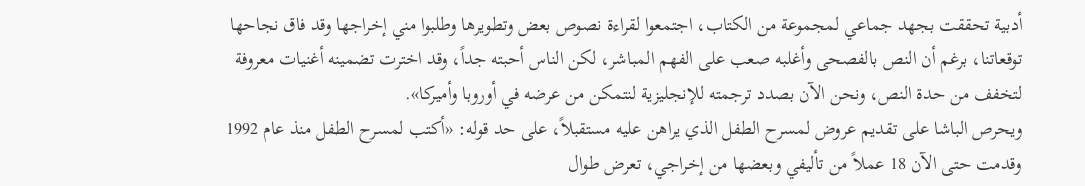أدبية تحققت بجهد جماعي لمجموعة من الكتاب، اجتمعوا لقراءة نصوص بعض وتطويرها وطلبوا مني إخراجها وقد فاق نجاحها توقعاتنا، برغم أن النص بالفصحى وأغلبه صعب على الفهم المباشر، لكن الناس أحبته جداً، وقد اخترت تضمينه أغنيات معروفة لتخفف من حدة النص، ونحن الآن بصدد ترجمته للإنجليزية لنتمكن من عرضه في أوروبا وأميركا».
ويحرص الباشا على تقديم عروض لمسرح الطفل الذي يراهن عليه مستقبلاً، على حد قوله: «أكتب لمسرح الطفل منذ عام 1992 وقدمت حتى الآن 18 عملاً من تأليفي وبعضها من إخراجي، تعرض طوال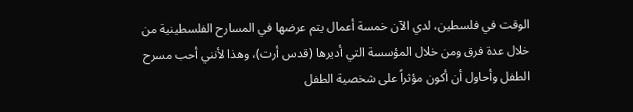الوقت في فلسطين، لدي الآن خمسة أعمال يتم عرضها في المسارح الفلسطينية من خلال عدة فرق ومن خلال المؤسسة التي أديرها (قدس أرت)، وهذا لأنني أحب مسرح الطفل وأحاول أن أكون مؤثراً على شخصية الطفل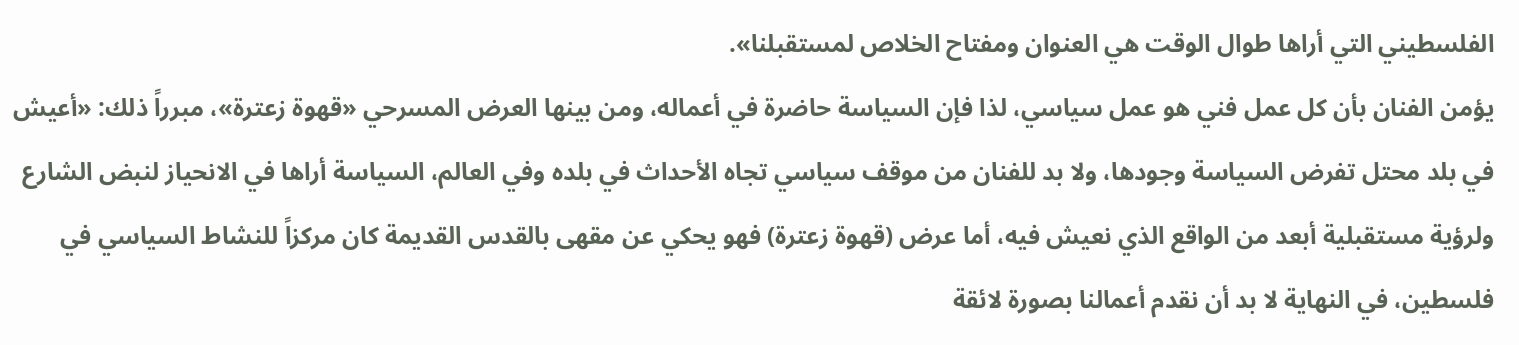الفلسطيني التي أراها طوال الوقت هي العنوان ومفتاح الخلاص لمستقبلنا».
يؤمن الفنان بأن كل عمل فني هو عمل سياسي، لذا فإن السياسة حاضرة في أعماله، ومن بينها العرض المسرحي «قهوة زعترة»، مبرراً ذلك: «أعيش في بلد محتل تفرض السياسة وجودها، ولا بد للفنان من موقف سياسي تجاه الأحداث في بلده وفي العالم، السياسة أراها في الانحياز لنبض الشارع ولرؤية مستقبلية أبعد من الواقع الذي نعيش فيه، أما عرض (قهوة زعترة) فهو يحكي عن مقهى بالقدس القديمة كان مركزاً للنشاط السياسي في فلسطين، في النهاية لا بد أن نقدم أعمالنا بصورة لائقة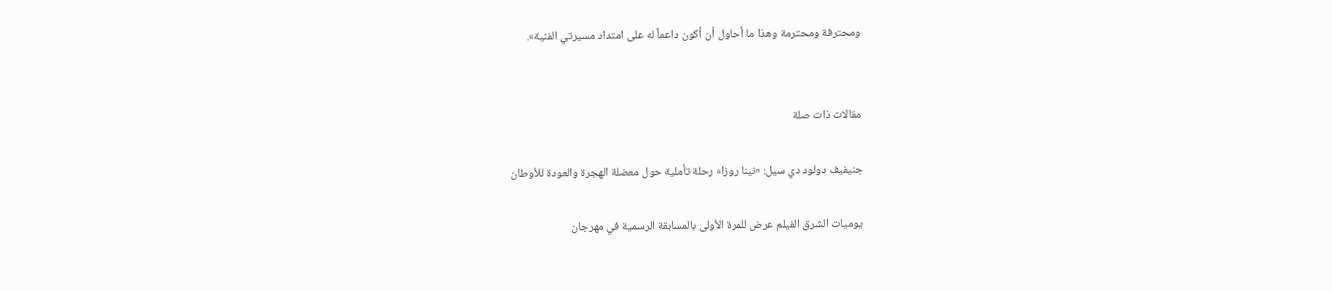ومحترفة ومحترمة وهذا ما أحاول أن أكون داعماً له على امتداد مسيرتي الفنية».


مقالات ذات صلة

جنيفيف دولود دي سيل: «نينا روزا» رحلة تأملية حول معضلة الهجرة والعودة للأوطان

يوميات الشرق الفيلم عرض للمرة الأولى بالمسابقة الرسمية في مهرجان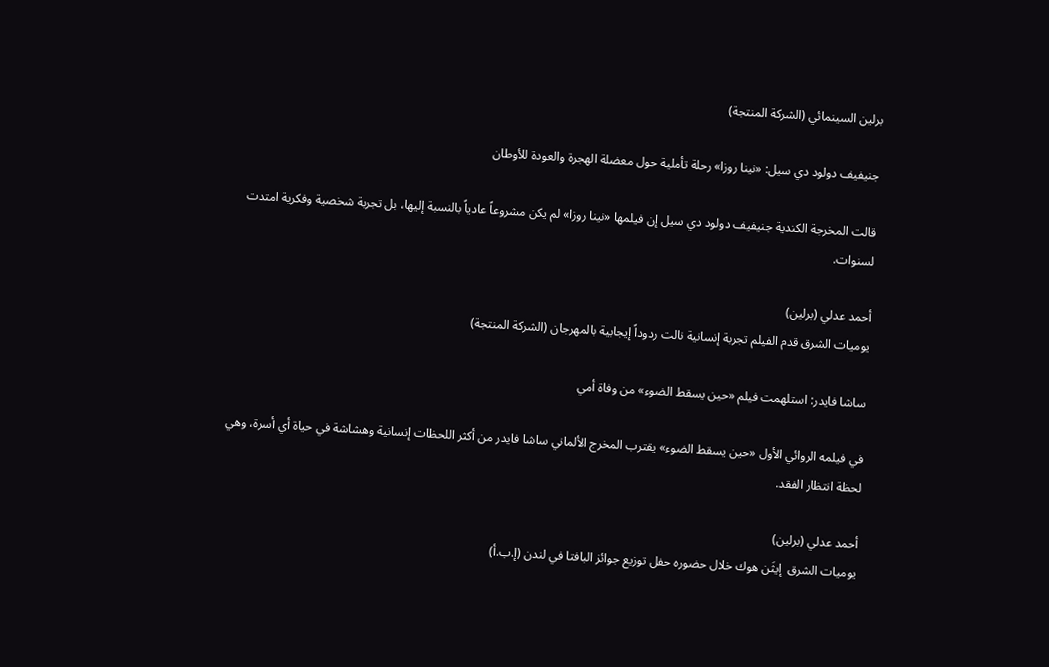برلين السينمائي (الشركة المنتجة)

جنيفيف دولود دي سيل: «نينا روزا» رحلة تأملية حول معضلة الهجرة والعودة للأوطان

قالت المخرجة الكندية جنيفيف دولود دي سيل إن فيلمها «نينا روزا» لم يكن مشروعاً عادياً بالنسبة إليها، بل تجربة شخصية وفكرية امتدت لسنوات.

أحمد عدلي (برلين)
يوميات الشرق قدم الفيلم تجربة إنسانية نالت ردوداً إيجابية بالمهرجان (الشركة المنتجة)

ساشا فايدر: استلهمت فيلم «حين يسقط الضوء» من وفاة أمي

في فيلمه الروائي الأول «حين يسقط الضوء» يقترب المخرج الألماني ساشا فايدر من أكثر اللحظات إنسانية وهشاشة في حياة أي أسرة، وهي لحظة انتظار الفقد.

أحمد عدلي (برلين)
يوميات الشرق  إيثَن هوك خلال حضوره حفل توزيع جوائز البافتا في لندن (إ.ب.أ)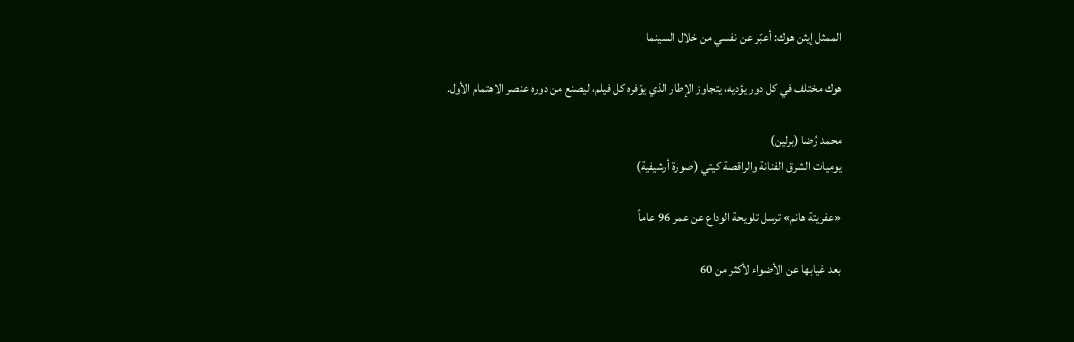الممثل إيثن هوك: أعبّر عن نفسي من خلال السينما

هوك مختلف في كل دور يؤديه، يتجاوز الإطار الذي يوّفره كل فيلم، ليصنع من دوره عنصر الاهتمام الأول.

محمد رُضا (برلين)
يوميات الشرق الفنانة والراقصة كيتي (صورة أرشيفية)

«عفريتة هانم» ترسل تلويحة الوداع عن عمر 96 عاماً

بعد غيابها عن الأضواء لأكثر من 60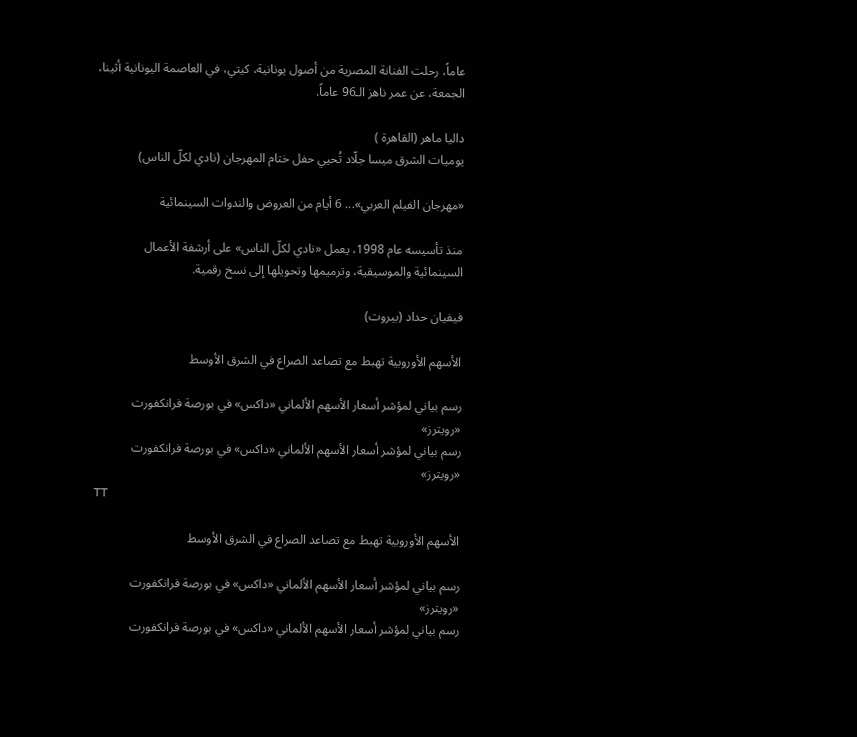عاماً، رحلت الفنانة المصرية من أصول يونانية، كيتي، في العاصمة اليونانية أثينا، الجمعة، عن عمر ناهز الـ96 عاماً.

داليا ماهر (القاهرة )
يوميات الشرق ميسا جلّاد تُحيي حفل ختام المهرجان (نادي لكلّ الناس)

«مهرجان الفيلم العربي»... 6 أيام من العروض والندوات السينمائية

منذ تأسيسه عام 1998، يعمل «نادي لكلّ الناس» على أرشفة الأعمال السينمائية والموسيقية، وترميمها وتحويلها إلى نسخ رقمية.

فيفيان حداد (بيروت)

الأسهم الأوروبية تهبط مع تصاعد الصراع في الشرق الأوسط

رسم بياني لمؤشر أسعار الأسهم الألماني «داكس» في بورصة فرانكفورت «رويترز»
رسم بياني لمؤشر أسعار الأسهم الألماني «داكس» في بورصة فرانكفورت «رويترز»
TT

الأسهم الأوروبية تهبط مع تصاعد الصراع في الشرق الأوسط

رسم بياني لمؤشر أسعار الأسهم الألماني «داكس» في بورصة فرانكفورت «رويترز»
رسم بياني لمؤشر أسعار الأسهم الألماني «داكس» في بورصة فرانكفورت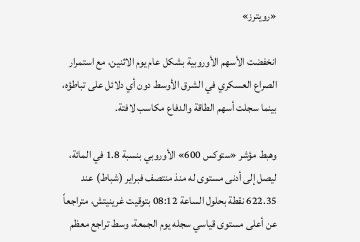«رويترز»

انخفضت الأسهم الأوروبية بشكل عام يوم الاثنين، مع استمرار الصراع العسكري في الشرق الأوسط دون أي دلائل على تباطؤه، بينما سجلت أسهم الطاقة والدفاع مكاسب لافتة.

وهبط مؤشر «ستوكس 600» الأوروبي بنسبة 1.8 في المائة، ليصل إلى أدنى مستوى له منذ منتصف فبراير (شباط) عند 622.35 نقطة بحلول الساعة 08:12 بتوقيت غرينيتش، متراجعاً عن أعلى مستوى قياسي سجله يوم الجمعة، وسط تراجع معظم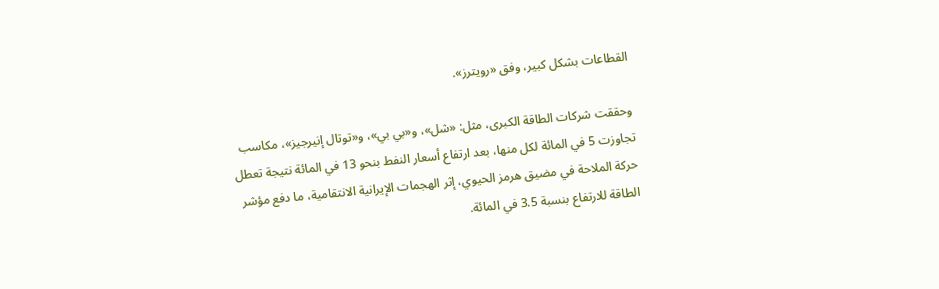القطاعات بشكل كبير، وفق «رويترز».

وحققت شركات الطاقة الكبرى، مثل: «شل»، و«بي بي»، و«توتال إنيرجيز»، مكاسب تجاوزت 5 في المائة لكل منها، بعد ارتفاع أسعار النفط بنحو 13 في المائة نتيجة تعطل حركة الملاحة في مضيق هرمز الحيوي، إثر الهجمات الإيرانية الانتقامية، ما دفع مؤشر الطاقة للارتفاع بنسبة 3.5 في المائة.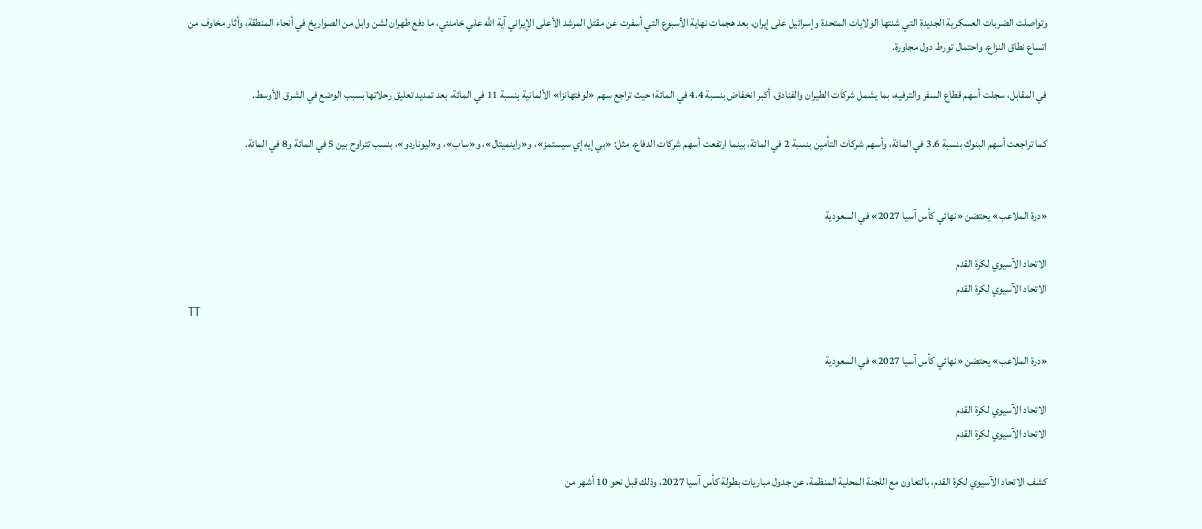وتواصلت الضربات العسكرية الجديدة التي شنتها الولايات المتحدة وإسرائيل على إيران، بعد هجمات نهاية الأسبوع التي أسفرت عن مقتل المرشد الأعلى الإيراني آية الله علي خامنئي، ما دفع طهران لشن وابل من الصواريخ في أنحاء المنطقة، وأثار مخاوف من اتساع نطاق النزاع، واحتمال تورط دول مجاورة.

في المقابل، سجلت أسهم قطاع السفر والترفيه، بما يشمل شركات الطيران والفنادق، أكبر انخفاض بنسبة 4.4 في المائة؛ حيث تراجع سهم «لوفتهانزا» الألمانية بنسبة 11 في المائة، بعد تمديد تعليق رحلاتها بسبب الوضع في الشرق الأوسط.

كما تراجعت أسهم البنوك بنسبة 3.6 في المائة، وأسهم شركات التأمين بنسبة 2 في المائة، بينما ارتفعت أسهم شركات الدفاع، مثل: «بي إيه إي سيستمز»، و«راينميتال»، و«ساب»، و«ليوناردو»، بنسب تتراوح بين 5 في المائة و8 في المائة.


«درة الملاعب» يحتضن «نهائي كأس آسيا 2027» في السعودية

الاتحاد الآسيوي لكرة القدم
الاتحاد الآسيوي لكرة القدم
TT

«درة الملاعب» يحتضن «نهائي كأس آسيا 2027» في السعودية

الاتحاد الآسيوي لكرة القدم
الاتحاد الآسيوي لكرة القدم

كشف الاتحاد الآسيوي لكرة القدم، بالتعاون مع اللجنة المحلية المنظمة، عن جدول مباريات بطولة كأس آسيا 2027، وذلك قبل نحو 10 أشهر من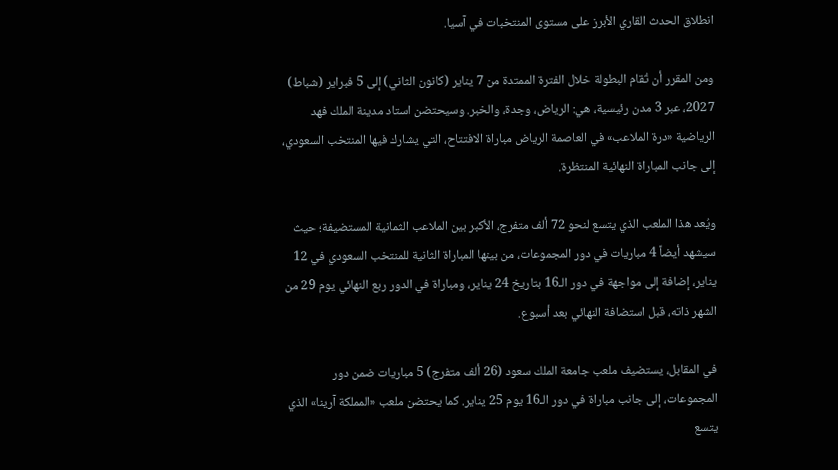انطلاق الحدث القاري الأبرز على مستوى المنتخبات في آسيا.

ومن المقرر أن تُقام البطولة خلال الفترة الممتدة من 7 يناير (كانون الثاني) إلى 5 فبراير (شباط) 2027، عبر 3 مدن رئيسية، هي: الرياض، وجدة، والخبر. وسيحتضن استاد مدينة الملك فهد الرياضية «درة الملاعب» في العاصمة الرياض مباراة الافتتاح، التي يشارك فيها المنتخب السعودي، إلى جانب المباراة النهائية المنتظرة.

ويُعد هذا الملعب الذي يتسع لنحو 72 ألف متفرج، الأكبر بين الملاعب الثمانية المستضيفة؛ حيث سيشهد أيضاً 4 مباريات في دور المجموعات، من بينها المباراة الثانية للمنتخب السعودي في 12 يناير، إضافة إلى مواجهة في دور الـ16 بتاريخ 24 يناير، ومباراة في الدور ربع النهائي يوم 29 من الشهر ذاته، قبل استضافة النهائي بعد أسبوع.

في المقابل، يستضيف ملعب جامعة الملك سعود (26 ألف متفرج) 5 مباريات ضمن دور المجموعات، إلى جانب مباراة في دور الـ16 يوم 25 يناير. كما يحتضن ملعب «المملكة آرينا» الذي يتسع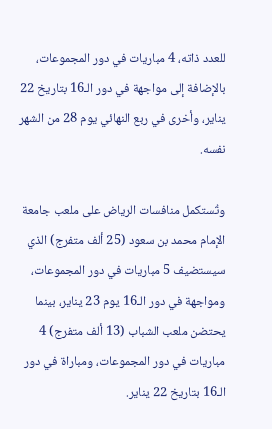للعدد ذاته، 4 مباريات في دور المجموعات، بالإضافة إلى مواجهة في دور الـ16 بتاريخ 22 يناير، وأخرى في ربع النهائي يوم 28 من الشهر نفسه.

وتُستكمل منافسات الرياض على ملعب جامعة الإمام محمد بن سعود (25 ألف متفرج) الذي سيستضيف 5 مباريات في دور المجموعات، ومواجهة في دور الـ16 يوم 23 يناير، بينما يحتضن ملعب الشباب (13 ألف متفرج) 4 مباريات في دور المجموعات، ومباراة في دور الـ16 بتاريخ 22 يناير.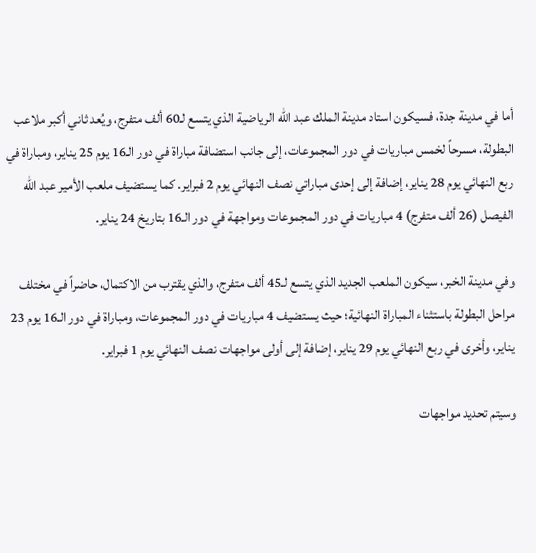أما في مدينة جدة، فسيكون استاد مدينة الملك عبد الله الرياضية الذي يتسع لـ60 ألف متفرج، ويُعد ثاني أكبر ملاعب البطولة، مسرحاً لخمس مباريات في دور المجموعات، إلى جانب استضافة مباراة في دور الـ16 يوم 25 يناير، ومباراة في ربع النهائي يوم 28 يناير، إضافة إلى إحدى مباراتي نصف النهائي يوم 2 فبراير. كما يستضيف ملعب الأمير عبد الله الفيصل (26 ألف متفرج) 4 مباريات في دور المجموعات ومواجهة في دور الـ16 بتاريخ 24 يناير.

وفي مدينة الخبر، سيكون الملعب الجديد الذي يتسع لـ45 ألف متفرج، والذي يقترب من الاكتمال، حاضراً في مختلف مراحل البطولة باستثناء المباراة النهائية؛ حيث يستضيف 4 مباريات في دور المجموعات، ومباراة في دور الـ16 يوم 23 يناير، وأخرى في ربع النهائي يوم 29 يناير، إضافة إلى أولى مواجهات نصف النهائي يوم 1 فبراير.

وسيتم تحديد مواجهات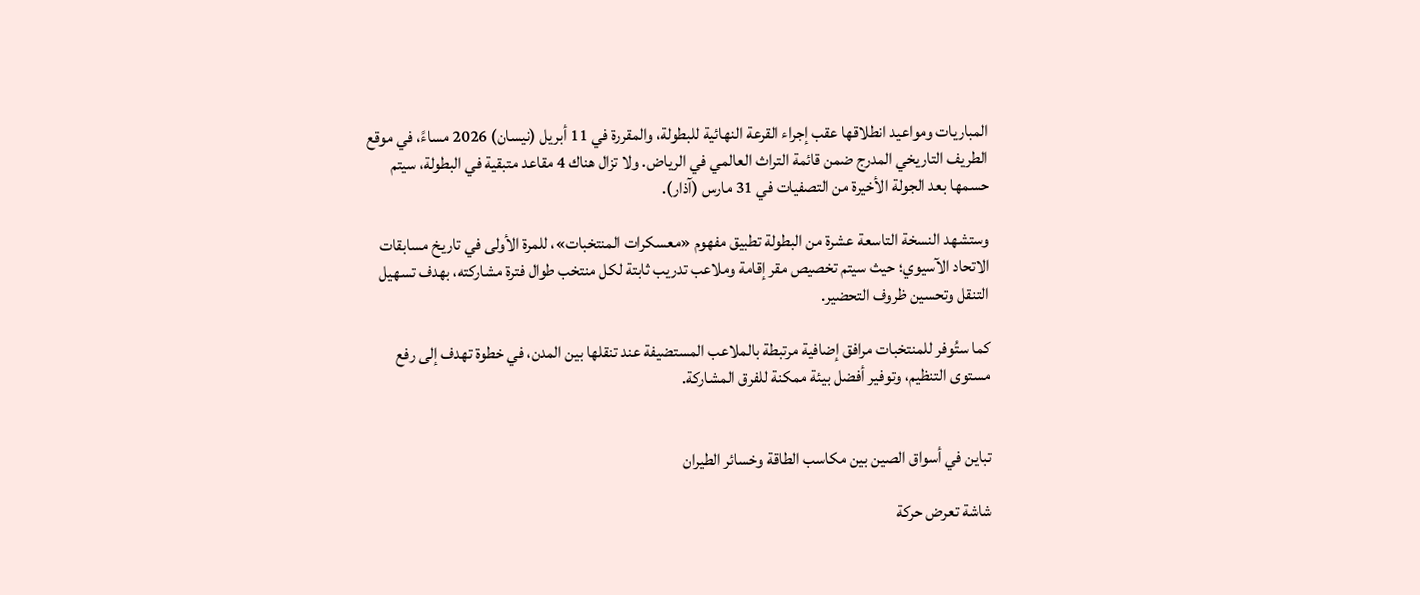المباريات ومواعيد انطلاقها عقب إجراء القرعة النهائية للبطولة، والمقررة في 11 أبريل (نيسان) 2026 مساءً، في موقع الطريف التاريخي المدرج ضمن قائمة التراث العالمي في الرياض. ولا تزال هناك 4 مقاعد متبقية في البطولة، سيتم حسمها بعد الجولة الأخيرة من التصفيات في 31 مارس (آذار).

وستشهد النسخة التاسعة عشرة من البطولة تطبيق مفهوم «معسكرات المنتخبات»، للمرة الأولى في تاريخ مسابقات الاتحاد الآسيوي؛ حيث سيتم تخصيص مقر إقامة وملاعب تدريب ثابتة لكل منتخب طوال فترة مشاركته، بهدف تسهيل التنقل وتحسين ظروف التحضير.

كما ستُوفر للمنتخبات مرافق إضافية مرتبطة بالملاعب المستضيفة عند تنقلها بين المدن، في خطوة تهدف إلى رفع مستوى التنظيم، وتوفير أفضل بيئة ممكنة للفرق المشاركة.


تباين في أسواق الصين بين مكاسب الطاقة وخسائر الطيران

شاشة تعرض حركة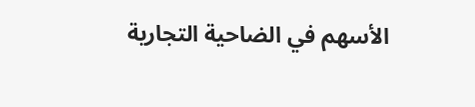الأسهم في الضاحية التجارية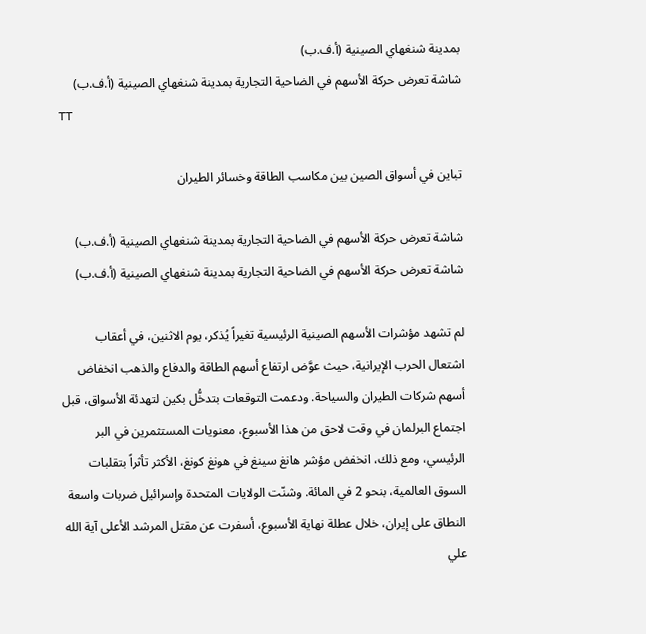بمدينة شنغهاي الصينية (أ.ف.ب)
شاشة تعرض حركة الأسهم في الضاحية التجارية بمدينة شنغهاي الصينية (أ.ف.ب)
TT

تباين في أسواق الصين بين مكاسب الطاقة وخسائر الطيران

شاشة تعرض حركة الأسهم في الضاحية التجارية بمدينة شنغهاي الصينية (أ.ف.ب)
شاشة تعرض حركة الأسهم في الضاحية التجارية بمدينة شنغهاي الصينية (أ.ف.ب)

لم تشهد مؤشرات الأسهم الصينية الرئيسية تغيراً يُذكر، يوم الاثنين، في أعقاب اشتعال الحرب الإيرانية، حيث عوَّض ارتفاع أسهم الطاقة والدفاع والذهب انخفاض أسهم شركات الطيران والسياحة. ودعمت التوقعات بتدخُّل بكين لتهدئة الأسواق، قبل اجتماع البرلمان في وقت لاحق من هذا الأسبوع، معنويات المستثمرين في البر الرئيسي، ومع ذلك، انخفض مؤشر هانغ سينغ في هونغ كونغ، الأكثر تأثراً بتقلبات السوق العالمية، بنحو 2 في المائة. وشنّت الولايات المتحدة وإسرائيل ضربات واسعة النطاق على إيران، خلال عطلة نهاية الأسبوع، أسفرت عن مقتل المرشد الأعلى آية الله علي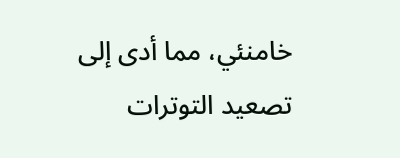خامنئي، مما أدى إلى تصعيد التوترات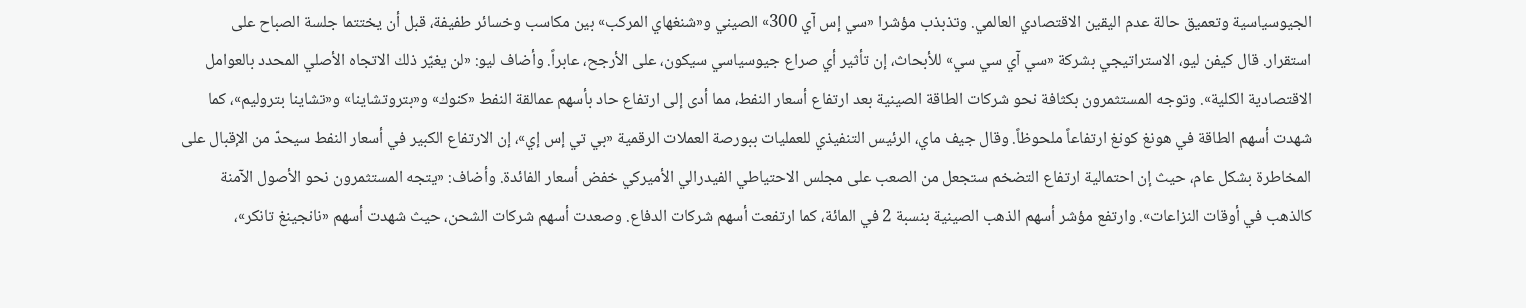الجيوسياسية وتعميق حالة عدم اليقين الاقتصادي العالمي. وتذبذب مؤشرا «سي إس آي 300» الصيني و«شنغهاي المركب» بين مكاسب وخسائر طفيفة، قبل أن يختتما جلسة الصباح على استقرار. قال كيفن ليو، الاستراتيجي بشركة «سي آي سي سي» للأبحاث، إن تأثير أي صراع جيوسياسي سيكون، على الأرجح، عابراً. وأضاف ليو: «لن يغيّر ذلك الاتجاه الأصلي المحدد بالعوامل الاقتصادية الكلية». وتوجه المستثمرون بكثافة نحو شركات الطاقة الصينية بعد ارتفاع أسعار النفط، مما أدى إلى ارتفاع حاد بأسهم عمالقة النفط «كنوك» و«بتروتشاينا» و«تشاينا بتروليم»، كما شهدت أسهم الطاقة في هونغ كونغ ارتفاعاً ملحوظاً. وقال جيف ماي، الرئيس التنفيذي للعمليات ببورصة العملات الرقمية «بي تي إس إي»، إن الارتفاع الكبير في أسعار النفط سيحدّ من الإقبال على المخاطرة بشكل عام، حيث إن احتمالية ارتفاع التضخم ستجعل من الصعب على مجلس الاحتياطي الفيدرالي الأميركي خفض أسعار الفائدة. وأضاف: «يتجه المستثمرون نحو الأصول الآمنة كالذهب في أوقات النزاعات». وارتفع مؤشر أسهم الذهب الصينية بنسبة 2 في المائة، كما ارتفعت أسهم شركات الدفاع. وصعدت أسهم شركات الشحن، حيث شهدت أسهم «نانجينغ تانكر»،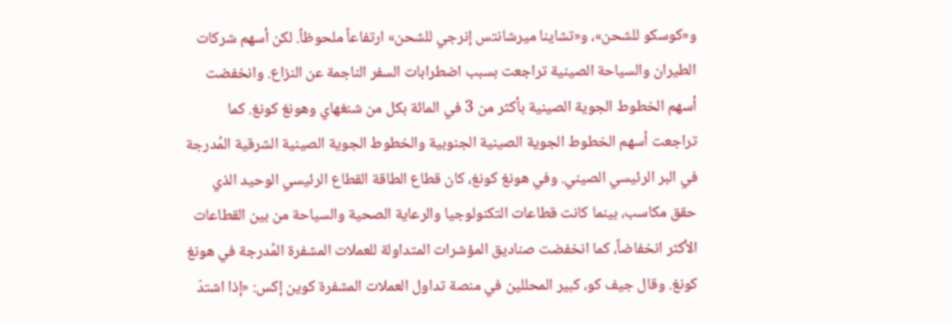و«كوسكو للشحن»، و«تشاينا ميرشانتس إنرجي للشحن» ارتفاعاً ملحوظاً. لكن أسهم شركات الطيران والسياحة الصينية تراجعت بسبب اضطرابات السفر الناجمة عن النزاع. وانخفضت أسهم الخطوط الجوية الصينية بأكثر من 3 في المائة بكل من شنغهاي وهونغ كونغ. كما تراجعت أسهم الخطوط الجوية الصينية الجنوبية والخطوط الجوية الصينية الشرقية المُدرجة في البر الرئيسي الصيني. وفي هونغ كونغ، كان قطاع الطاقة القطاع الرئيسي الوحيد الذي حقق مكاسب، بينما كانت قطاعات التكنولوجيا والرعاية الصحية والسياحة من بين القطاعات الأكثر انخفاضاً، كما انخفضت صناديق المؤشرات المتداولة للعملات المشفرة المُدرجة في هونغ كونغ. وقال جيف كو، كبير المحللين في منصة تداول العملات المشفرة كوين إكس: «إذا اشتدّ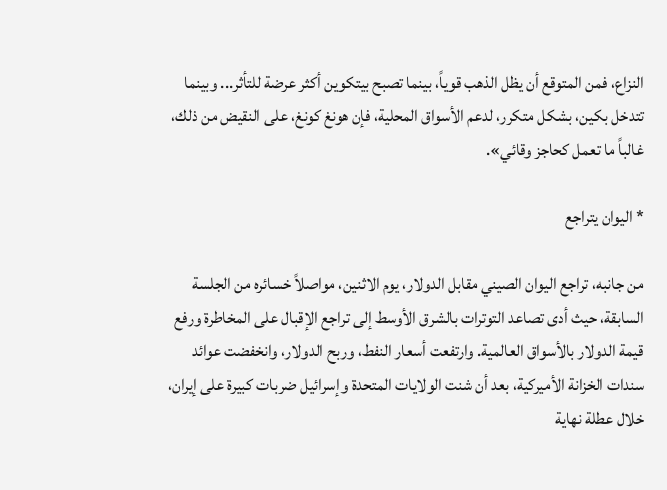النزاع، فمن المتوقع أن يظل الذهب قوياً، بينما تصبح بيتكوين أكثر عرضة للتأثر... وبينما تتدخل بكين، بشكل متكرر، لدعم الأسواق المحلية، فإن هونغ كونغ، على النقيض من ذلك، غالباً ما تعمل كحاجز وقائي».

* اليوان يتراجع

من جانبه، تراجع اليوان الصيني مقابل الدولار، يوم الاثنين، مواصلاً خسائره من الجلسة السابقة، حيث أدى تصاعد التوترات بالشرق الأوسط إلى تراجع الإقبال على المخاطرة ورفع قيمة الدولار بالأسواق العالمية. وارتفعت أسعار النفط، وربح الدولار، وانخفضت عوائد سندات الخزانة الأميركية، بعد أن شنت الولايات المتحدة وإسرائيل ضربات كبيرة على إيران، خلال عطلة نهاية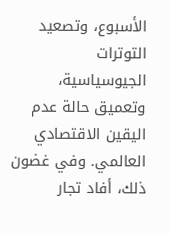الأسبوع، وتصعيد التوترات الجيوسياسية، وتعميق حالة عدم اليقين الاقتصادي العالمي. وفي غضون ذلك، أفاد تجار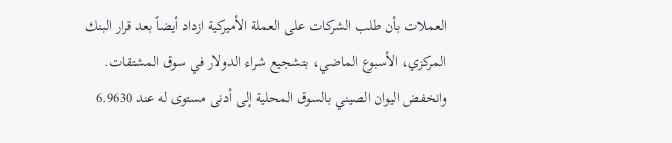العملات بأن طلب الشركات على العملة الأميركية ازداد أيضاً بعد قرار البنك المركزي، الأسبوع الماضي، بتشجيع شراء الدولار في سوق المشتقات. وانخفض اليوان الصيني بالسوق المحلية إلى أدنى مستوى له عند 6.9630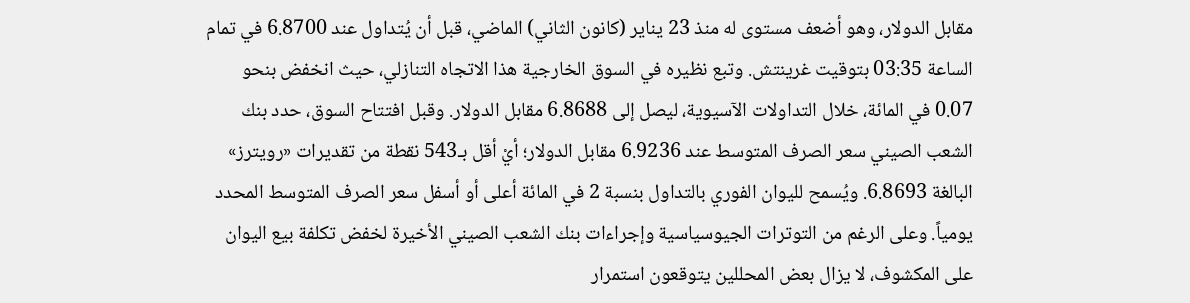مقابل الدولار، وهو أضعف مستوى له منذ 23 يناير (كانون الثاني) الماضي، قبل أن يُتداول عند 6.8700 في تمام الساعة 03:35 بتوقيت غرينتش. وتبع نظيره في السوق الخارجية هذا الاتجاه التنازلي، حيث انخفض بنحو 0.07 في المائة، خلال التداولات الآسيوية، ليصل إلى 6.8688 مقابل الدولار. وقبل افتتاح السوق، حدد بنك الشعب الصيني سعر الصرف المتوسط عند 6.9236 مقابل الدولار؛ أيْ أقل بـ543 نقطة من تقديرات «رويترز» البالغة 6.8693. ويُسمح لليوان الفوري بالتداول بنسبة 2 في المائة أعلى أو أسفل سعر الصرف المتوسط المحدد يومياً. وعلى الرغم من التوترات الجيوسياسية وإجراءات بنك الشعب الصيني الأخيرة لخفض تكلفة بيع اليوان على المكشوف، لا يزال بعض المحللين يتوقعون استمرار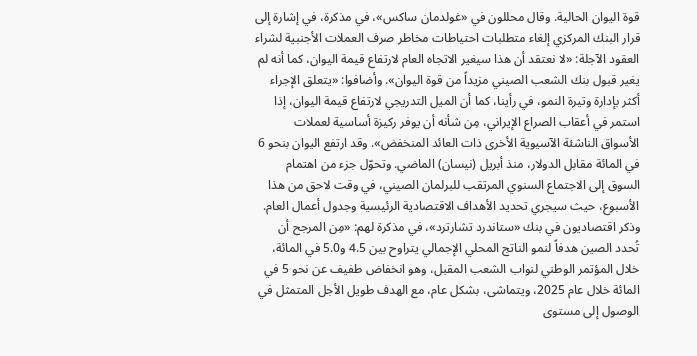قوة اليوان الحالية. وقال محللون في «غولدمان ساكس»، في مذكرة، في إشارة إلى قرار البنك المركزي إلغاء متطلبات احتياطات مخاطر صرف العملات الأجنبية لشراء العقود الآجلة: «لا نعتقد أن هذا سيغير الاتجاه العام لارتفاع قيمة اليوان، كما أنه لم يغير قبول بنك الشعب الصيني مزيداً من قوة اليوان». وأضافوا: «يتعلق الإجراء أكثر بإدارة وتيرة النمو، في رأينا، كما أن الميل التدريجي لارتفاع قيمة اليوان، إذا استمر في أعقاب الصراع الإيراني، مِن شأنه أن يوفر ركيزة أساسية لعملات الأسواق الناشئة الآسيوية الأخرى ذات العائد المنخفض». وقد ارتفع اليوان بنحو 6 في المائة مقابل الدولار، منذ أبريل (نيسان) الماضي. وتحوّل جزء من اهتمام السوق إلى الاجتماع السنوي المرتقب للبرلمان الصيني، في وقت لاحق من هذا الأسبوع، حيث سيجري تحديد الأهداف الاقتصادية الرئيسية وجدول أعمال العام. وذكر اقتصاديون في بنك «ستاندرد تشارترد»، في مذكرة لهم: «مِن المرجح أن تُحدد الصين هدفاً لنمو الناتج المحلي الإجمالي يتراوح بين 4.5 و5.0 في المائة، خلال المؤتمر الوطني لنواب الشعب المقبل، وهو انخفاض طفيف عن نحو 5 في المائة خلال عام 2025، ويتماشى، بشكل عام، مع الهدف طويل الأجل المتمثل في الوصول إلى مستوى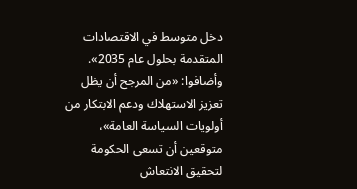دخل متوسط في الاقتصادات المتقدمة بحلول عام 2035». وأضافوا: «من المرجح أن يظل تعزيز الاستهلاك ودعم الابتكار من أولويات السياسة العامة»، متوقعين أن تسعى الحكومة لتحقيق الانتعاش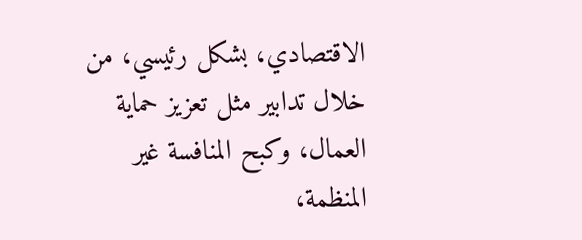الاقتصادي، بشكل رئيسي، من خلال تدابير مثل تعزيز حماية العمال، وكبح المنافسة غير المنظمة،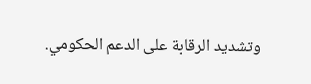وتشديد الرقابة على الدعم الحكومي.